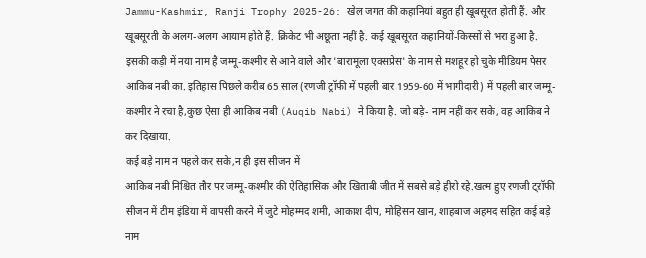Jammu-Kashmir, Ranji Trophy 2025-26: खेल जगत की कहानियां बहुत ही खूबसूरत होती हैं. और खूबसूरती के अलग-अलग आयाम होते हैं. क्रिकेट भी अछूता नहीं है. कई खूबसूरत कहानियों-किस्सों से भरा हुआ है. इसकी कड़ी में नया नाम है जम्मू-कश्मीर से आने वाले और 'बारामूला एक्सप्रेस' के नाम से मशहूर हो चुके मीडियम पेसर आकिब नबी का. इतिहास पिछले करीब 65 साल (रणजी ट्रॉफी में पहली बार 1959-60 में भागीदारी) में पहली बार जम्मू-कश्मीर ने रचा है,कुछ ऐसा ही आकिब नबी (Auqib Nabi) ने किया है. जो बड़े- नाम नहीं कर सके, वह आकिब ने कर दिखाया.
कई बड़े नाम न पहले कर सके,न ही इस सीजन में
आकिब नबी निश्चित तौर पर जम्मू-कश्मीर की ऐतिहासिक और खिताबी जीत में सबसे बड़े हीरो रहे.खत्म हुए रणजी ट्ऱॉफी सीजन में टीम इंडिया में वापसी करने में जुटे मोहम्मद शमी, आकाश दीप, मोहिसन खान, शाहबाज अहमद सहित कई बड़े नाम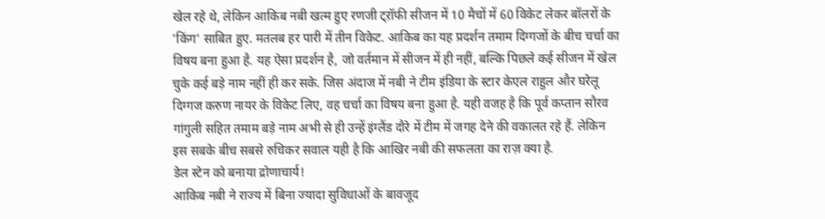खेल रहे थे, लेकिन आकिब नबी खत्म हुए रणजी ट्ऱॉफी सीजन में 10 मैचों में 60 विकेट लेकर बॉलरों के 'किंग' साबित हुए. मतलब हर पारी में तीन विकेट. आकिब का यह प्रदर्शन तमाम दिग्गजों के बीच चर्चा का विषय बना हुआ है. यह ऐसा प्रदर्शन है, जो वर्तमान में सीजन में ही नहीं, बल्कि पिछले कई सीजन में खेल चुके कई बड़े नाम नहीं ही कर सके. जिस अंदाज में नबी ने टीम इंडिया के स्टार केएल राहुल और घरेलू दिग्गज करुण नायर के विकेट लिए, वह चर्चा का विषय बना हुआ है. यही वजह है कि पूर्व कप्तान सौरव गांगुली सहित तमाम बड़े नाम अभी से ही उन्हें इंग्लैंड दौरे में टीम में जगह देने की वकालत रहे हैं. लेकिन इस सबके बीच सबसे रुचिकर सवाल यही है कि आखिर नबी की सफलता का राज़ क्या है.
डेल स्टेन को बनाया द्रोणाचार्य!
आकिब नबी ने राज्य में बिना ज्यादा सुविधाओं के बावजूद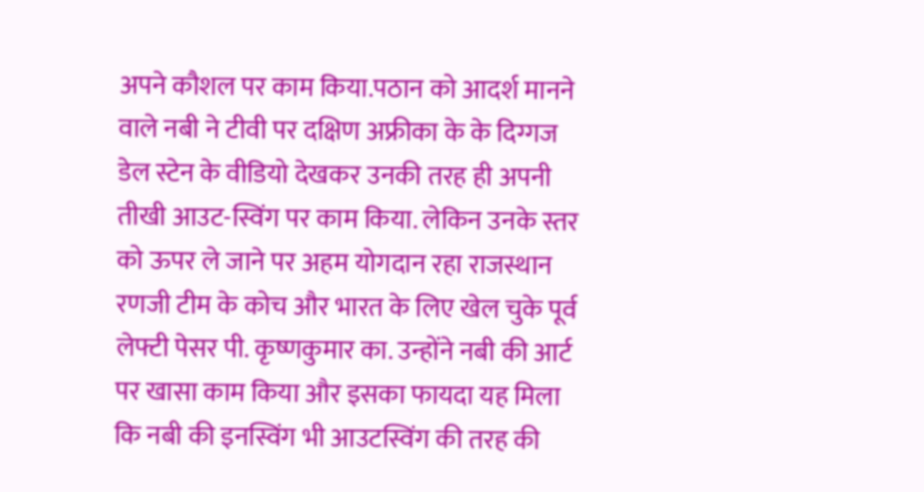अपने कौशल पर काम किया.पठान को आदर्श मानने वाले नबी ने टीवी पर दक्षिण अफ्रीका के के दिग्गज डेल स्टेन के वीडियो देखकर उनकी तरह ही अपनी तीखी आउट-स्विंग पर काम किया. लेकिन उनके स्तर को ऊपर ले जाने पर अहम योगदान रहा राजस्थान रणजी टीम के कोच और भारत के लिए खेल चुके पूर्व लेफ्टी पेसर पी. कृष्णकुमार का. उन्होंने नबी की आर्ट पर खासा काम किया और इसका फायदा यह मिला कि नबी की इनस्विंग भी आउटस्विंग की तरह की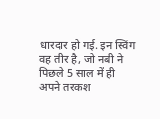धारदार हो गई. इन स्विंग वह तीर है, जो नबी ने पिछले 5 साल में ही अपने तरकश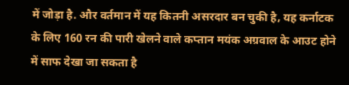में जोड़ा है. और वर्तमान में यह कितनी असरदार बन चुकी है, यह कर्नाटक के लिए 160 रन की पारी खेलने वाले कप्तान मयंक अग्रवाल के आउट होने में साफ देखा जा सकता है